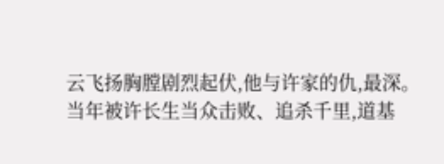云飞扬胸膛剧烈起伏,他与许家的仇,最深。
当年被许长生当众击败、追杀千里,道基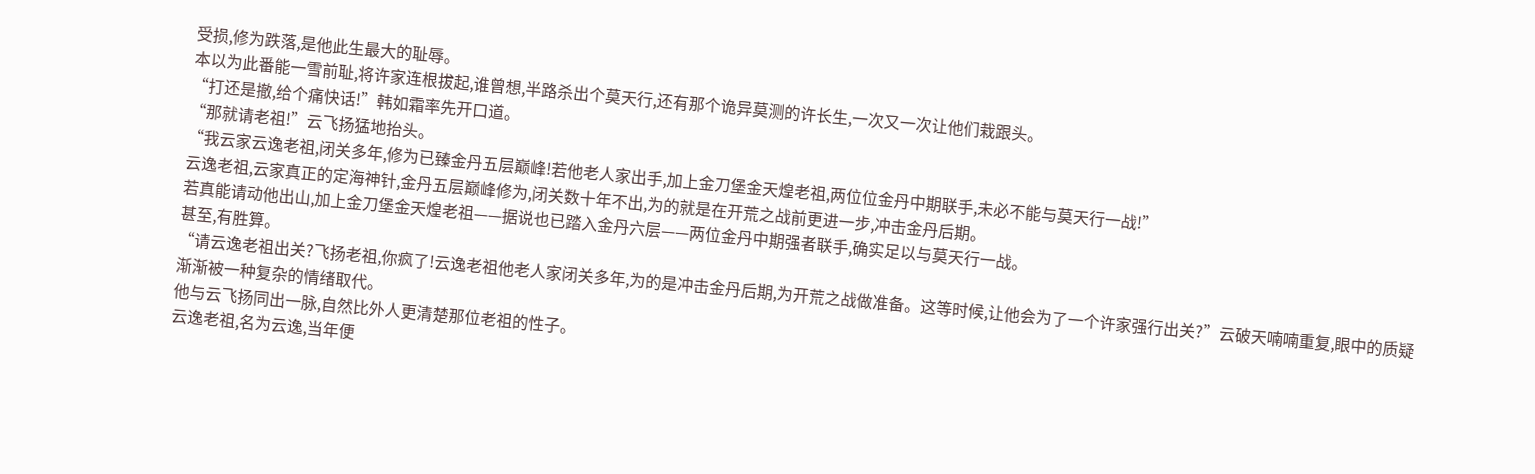受损,修为跌落,是他此生最大的耻辱。
本以为此番能一雪前耻,将许家连根拔起,谁曾想,半路杀出个莫天行,还有那个诡异莫测的许长生,一次又一次让他们栽跟头。
“打还是撤,给个痛快话!”韩如霜率先开口道。
“那就请老祖!”云飞扬猛地抬头。
“我云家云逸老祖,闭关多年,修为已臻金丹五层巅峰!若他老人家出手,加上金刀堡金天煌老祖,两位位金丹中期联手,未必不能与莫天行一战!”
云逸老祖,云家真正的定海神针,金丹五层巅峰修为,闭关数十年不出,为的就是在开荒之战前更进一步,冲击金丹后期。
若真能请动他出山,加上金刀堡金天煌老祖——据说也已踏入金丹六层——两位金丹中期强者联手,确实足以与莫天行一战。
甚至,有胜算。
“请云逸老祖出关?飞扬老祖,你疯了!云逸老祖他老人家闭关多年,为的是冲击金丹后期,为开荒之战做准备。这等时候,让他会为了一个许家强行出关?”云破天喃喃重复,眼中的质疑渐渐被一种复杂的情绪取代。
他与云飞扬同出一脉,自然比外人更清楚那位老祖的性子。
云逸老祖,名为云逸,当年便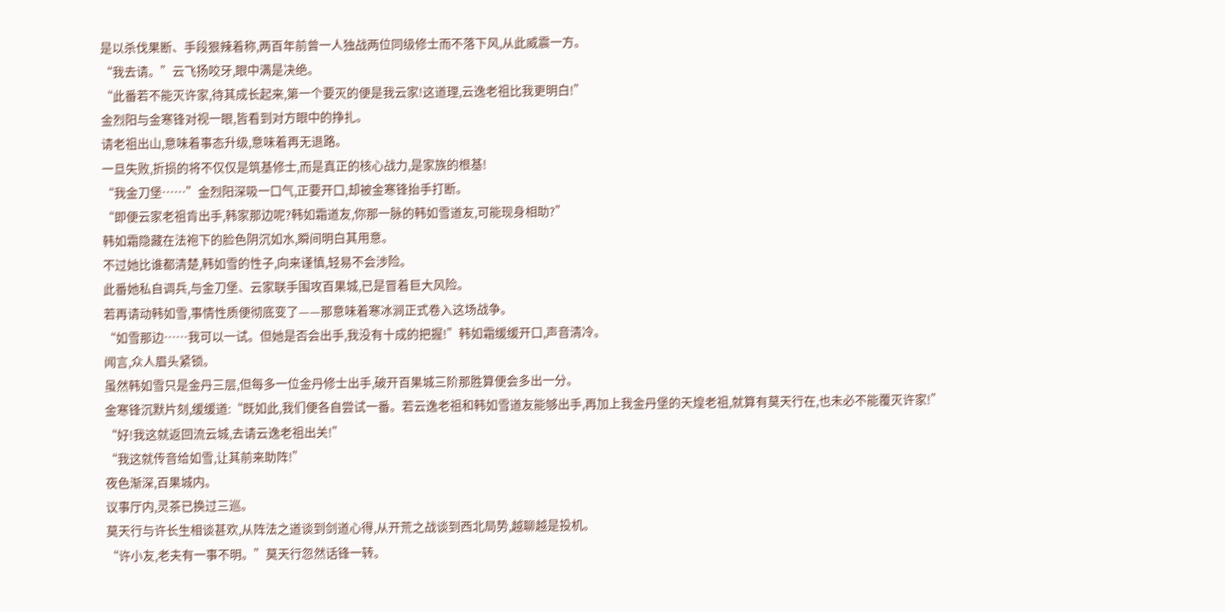是以杀伐果断、手段狠辣着称,两百年前曾一人独战两位同级修士而不落下风,从此威震一方。
“我去请。”云飞扬咬牙,眼中满是决绝。
“此番若不能灭许家,待其成长起来,第一个要灭的便是我云家!这道理,云逸老祖比我更明白!”
金烈阳与金寒锋对视一眼,皆看到对方眼中的挣扎。
请老祖出山,意味着事态升级,意味着再无退路。
一旦失败,折损的将不仅仅是筑基修士,而是真正的核心战力,是家族的根基!
“我金刀堡……”金烈阳深吸一口气,正要开口,却被金寒锋抬手打断。
“即便云家老祖肯出手,韩家那边呢?韩如霜道友,你那一脉的韩如雪道友,可能现身相助?”
韩如霜隐藏在法袍下的脸色阴沉如水,瞬间明白其用意。
不过她比谁都清楚,韩如雪的性子,向来谨慎,轻易不会涉险。
此番她私自调兵,与金刀堡、云家联手围攻百果城,已是冒着巨大风险。
若再请动韩如雪,事情性质便彻底变了——那意味着寒冰涧正式卷入这场战争。
“如雪那边……我可以一试。但她是否会出手,我没有十成的把握!”韩如霜缓缓开口,声音清冷。
闻言,众人眉头紧锁。
虽然韩如雪只是金丹三层,但每多一位金丹修士出手,破开百果城三阶那胜算便会多出一分。
金寒锋沉默片刻,缓缓道:“既如此,我们便各自尝试一番。若云逸老祖和韩如雪道友能够出手,再加上我金丹堡的天煌老祖,就算有莫天行在,也未必不能覆灭许家!”
“好!我这就返回流云城,去请云逸老祖出关!”
“我这就传音给如雪,让其前来助阵!”
夜色渐深,百果城内。
议事厅内,灵茶已换过三巡。
莫天行与许长生相谈甚欢,从阵法之道谈到剑道心得,从开荒之战谈到西北局势,越聊越是投机。
“许小友,老夫有一事不明。”莫天行忽然话锋一转。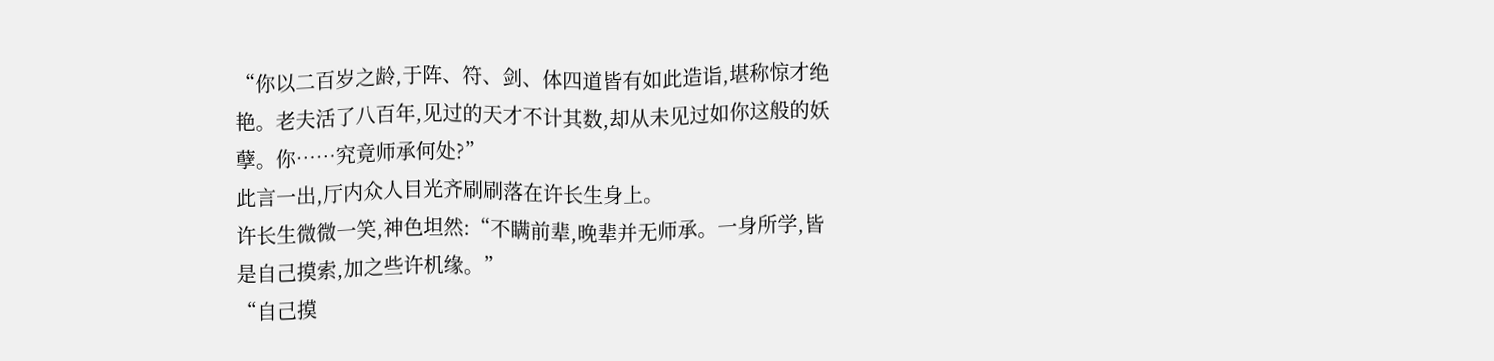“你以二百岁之龄,于阵、符、剑、体四道皆有如此造诣,堪称惊才绝艳。老夫活了八百年,见过的天才不计其数,却从未见过如你这般的妖孽。你……究竟师承何处?”
此言一出,厅内众人目光齐刷刷落在许长生身上。
许长生微微一笑,神色坦然:“不瞒前辈,晚辈并无师承。一身所学,皆是自己摸索,加之些许机缘。”
“自己摸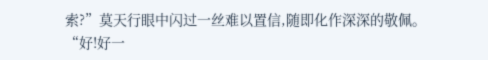索?”莫天行眼中闪过一丝难以置信,随即化作深深的敬佩。
“好!好一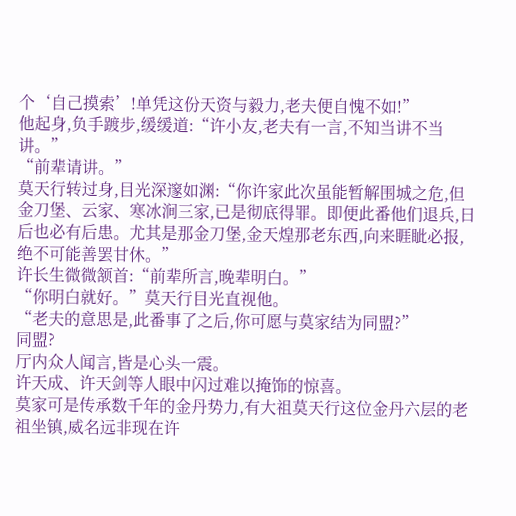个‘自己摸索’!单凭这份天资与毅力,老夫便自愧不如!”
他起身,负手踱步,缓缓道:“许小友,老夫有一言,不知当讲不当讲。”
“前辈请讲。”
莫天行转过身,目光深邃如渊:“你许家此次虽能暂解围城之危,但金刀堡、云家、寒冰涧三家,已是彻底得罪。即便此番他们退兵,日后也必有后患。尤其是那金刀堡,金天煌那老东西,向来睚眦必报,绝不可能善罢甘休。”
许长生微微颔首:“前辈所言,晚辈明白。”
“你明白就好。”莫天行目光直视他。
“老夫的意思是,此番事了之后,你可愿与莫家结为同盟?”
同盟?
厅内众人闻言,皆是心头一震。
许天成、许天剑等人眼中闪过难以掩饰的惊喜。
莫家可是传承数千年的金丹势力,有大祖莫天行这位金丹六层的老祖坐镇,威名远非现在许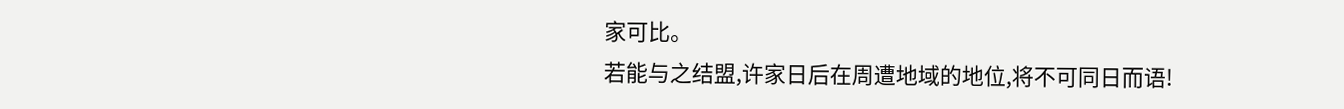家可比。
若能与之结盟,许家日后在周遭地域的地位,将不可同日而语!